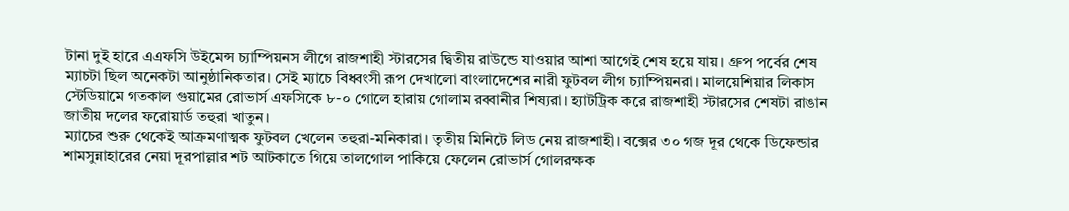টানা দুই হারে এএফসি উইমেন্স চ্যাম্পিয়নস লীগে রাজশাহী স্টারসের দ্বিতীয় রাউন্ডে যাওয়ার আশা আগেই শেষ হয়ে যায়। গ্রুপ পর্বের শেষ ম্যাচটা ছিল অনেকটা আনুষ্ঠানিকতার। সেই ম্যাচে বিধ্বংসী রূপ দেখালো বাংলাদেশের নারী ফুটবল লীগ চ্যাম্পিয়নরা। মালয়েশিয়ার লিকাস স্টেডিয়ামে গতকাল গুয়ামের রোভার্স এফসিকে ৮-০ গোলে হারায় গোলাম রব্বানীর শিষ্যরা। হ্যাটট্রিক করে রাজশাহী স্টারসের শেষটা রাঙান জাতীয় দলের ফরোয়ার্ড তহুরা খাতুন।
ম্যাচের শুরু থেকেই আক্রমণাত্মক ফুটবল খেলেন তহুরা-মনিকারা। তৃতীয় মিনিটে লিড নেয় রাজশাহী। বক্সের ৩০ গজ দূর থেকে ডিফেন্ডার শামসুন্নাহারের নেয়া দূরপাল্লার শট আটকাতে গিয়ে তালগোল পাকিয়ে ফেলেন রোভার্স গোলরক্ষক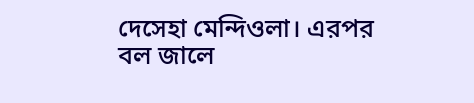দেসেহা মেন্দিওলা। এরপর বল জালে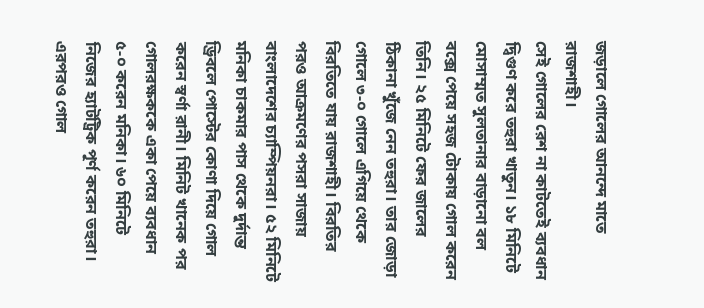জড়ালে গোলের আনন্দে মাতে রাজশাহী।
সেই গোলের রেশ না কাটতেই ব্যবধান দ্বিগুণ করে তহুরা খাতুন। ১৮ মিনিটে মোসাম্মত সুলতানার বাড়ানো বল বক্সে পেয়ে সহজ টোকায় গোল করেন তিনি। ২৫ মিনিটে ফের জালের ঠিকানা খুঁজে নেন তহুরা। তার জোড়া গোলে ৩-০ গোলে এগিয়ে থেকে বিরতিতে যায় রাজশাহী। বিরতির পরও আক্রমণের পসরা সাজায় বাংলাদেশের চ্যাম্পিয়নরা। ৫২ মিনিটে মনিকা চাকমার পাস থেকে দুর্দান্ত ড্রিবলে পোস্টের কোণা দিয়ে গোল করেন স্বর্ণা রানী। মিনিট খানেক পর গোলরক্ষককে একা পেয়ে ব্যবধান ৫-০ করেন মনিকা। ৬০ মিনিটে নিজের হ্যাটট্রিক পূর্ণ করেন তহুরা। এরপরও গোল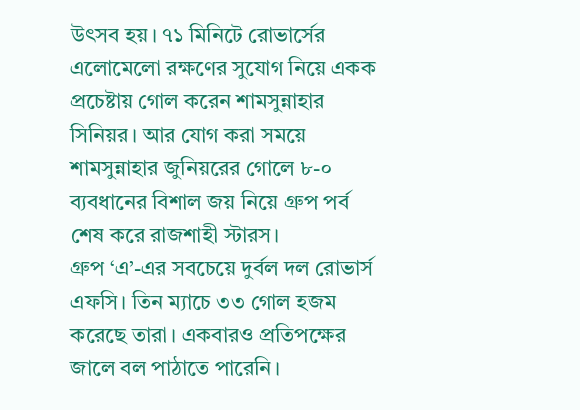উৎসব হয়। ৭১ মিনিটে রোভার্সের এলোমেলো রক্ষণের সুযোগ নিয়ে একক প্রচেষ্টায় গোল করেন শামসুন্নাহার সিনিয়র। আর যোগ করা সময়ে শামসুন্নাহার জুনিয়রের গোলে ৮-০ ব্যবধানের বিশাল জয় নিয়ে গ্রুপ পর্ব শেষ করে রাজশাহী স্টারস।
গ্রুপ ‘এ’-এর সবচেয়ে দুর্বল দল রোভার্স এফসি। তিন ম্যাচে ৩৩ গোল হজম করেছে তারা। একবারও প্রতিপক্ষের জালে বল পাঠাতে পারেনি।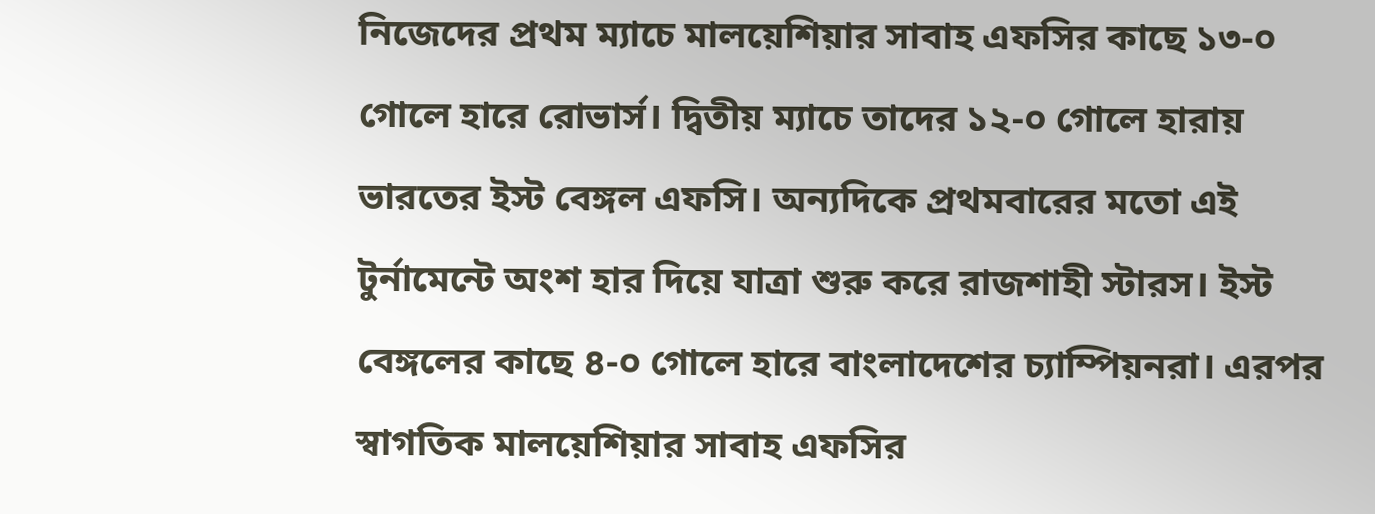নিজেদের প্রথম ম্যাচে মালয়েশিয়ার সাবাহ এফসির কাছে ১৩-০ গোলে হারে রোভার্স। দ্বিতীয় ম্যাচে তাদের ১২-০ গোলে হারায় ভারতের ইস্ট বেঙ্গল এফসি। অন্যদিকে প্রথমবারের মতো এই টুর্নামেন্টে অংশ হার দিয়ে যাত্রা শুরু করে রাজশাহী স্টারস। ইস্ট বেঙ্গলের কাছে ৪-০ গোলে হারে বাংলাদেশের চ্যাম্পিয়নরা। এরপর স্বাগতিক মালয়েশিয়ার সাবাহ এফসির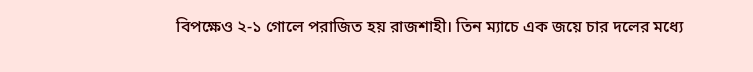বিপক্ষেও ২-১ গোলে পরাজিত হয় রাজশাহী। তিন ম্যাচে এক জয়ে চার দলের মধ্যে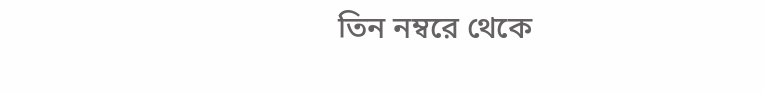তিন নম্বরে থেকে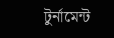টুর্নামেন্ট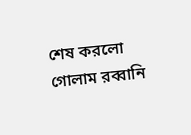শেষ করলো গোলাম রব্বানি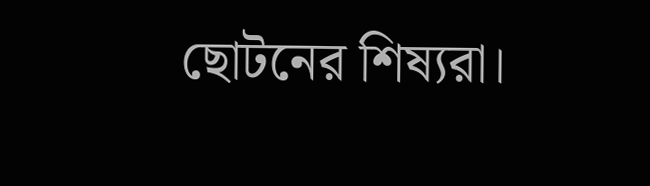ছোটনের শিষ্যরা।